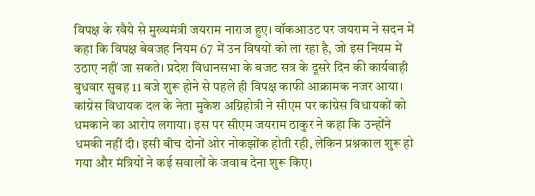विपक्ष के रवैये से मुख्यमंत्री जयराम नाराज हुए। वॉकआउट पर जयराम ने सदन में कहा कि विपक्ष बेवजह नियम 67 में उन विषयों को ला रहा है, जो इस नियम में उठाए नहीं जा सकते। प्रदेश विधानसभा के बजट सत्र के दूसरे दिन की कार्यवाही बुधवार सुबह 11 बजे शुरू होने से पहले ही विपक्ष काफी आक्रामक नजर आया।
कांग्रेस विधायक दल के नेता मुकेश अग्निहोत्री ने सीएम पर कांग्रेस विधायकों को धमकाने का आरोप लगाया। इस पर सीएम जयराम ठाकुर ने कहा कि उन्होंने धमकी नहीं दी। इसी बीच दोनों ओर नोकझोंक होती रही, लेकिन प्रश्नकाल शुरू हो गया और मंत्रियों ने कई सवालों के जवाब देना शुरू किए।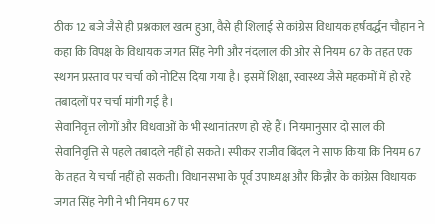ठीक 12 बजे जैसे ही प्रश्नकाल खत्म हुआ, वैसे ही शिलाई से कांग्रेस विधायक हर्षवर्द्धन चौहान ने कहा कि विपक्ष के विधायक जगत सिंह नेगी और नंदलाल की ओर से नियम 67 के तहत एक स्थगन प्रस्ताव पर चर्चा को नोटिस दिया गया है। इसमें शिक्षा, स्वास्थ्य जैसे महकमों में हो रहे तबादलों पर चर्चा मांगी गई है।
सेवानिवृत्त लोगों और विधवाओं के भी स्थानांतरण हो रहे हैं। नियमानुसार दो साल की सेवानिवृत्ति से पहले तबादले नहीं हो सकते। स्पीकर राजीव बिंदल ने साफ किया कि नियम 67 के तहत ये चर्चा नहीं हो सकती। विधानसभा के पूर्व उपाध्यक्ष और किन्नौर के कांग्रेस विधायक जगत सिंह नेगी ने भी नियम 67 पर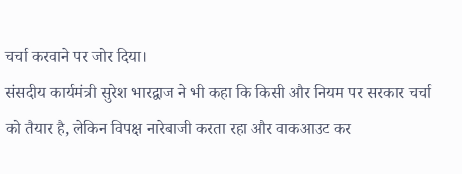चर्चा करवाने पर जोर दिया।
संसदीय कार्यमंत्री सुरेश भारद्वाज ने भी कहा कि किसी और नियम पर सरकार चर्चा को तैयार है, लेकिन विपक्ष नारेबाजी करता रहा और वाकआउट कर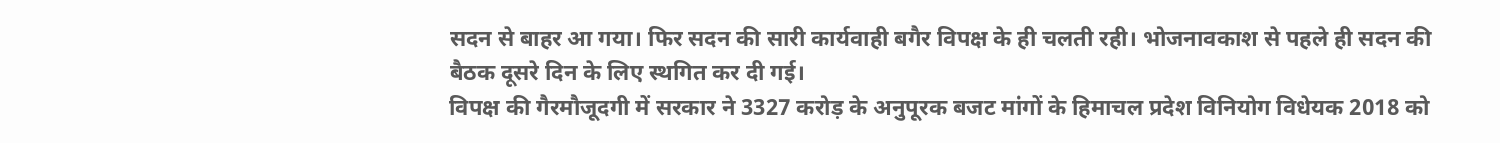सदन से बाहर आ गया। फिर सदन की सारी कार्यवाही बगैर विपक्ष के ही चलती रही। भोजनावकाश से पहले ही सदन की बैठक दूसरे दिन के लिए स्थगित कर दी गई।
विपक्ष की गैरमौजूदगी में सरकार ने 3327 करोड़ के अनुपूरक बजट मांगों के हिमाचल प्रदेश विनियोग विधेयक 2018 को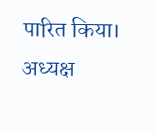पारित किया। अध्यक्ष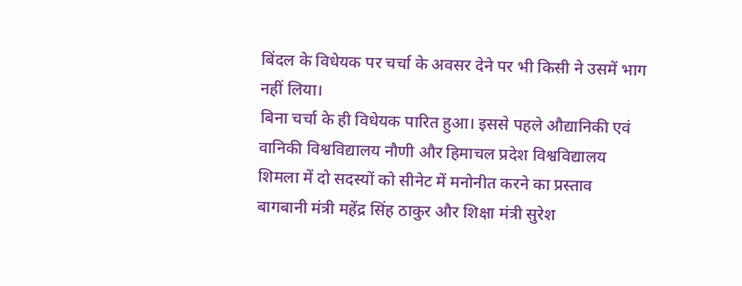बिंदल के विधेयक पर चर्चा के अवसर देने पर भी किसी ने उसमें भाग नहीं लिया।
बिना चर्चा के ही विधेयक पारित हुआ। इससे पहले औद्यानिकी एवं वानिकी विश्वविद्यालय नौणी और हिमाचल प्रदेश विश्वविद्यालय शिमला में दो सदस्यों को सीनेट में मनोनीत करने का प्रस्ताव बागबानी मंत्री महेंद्र सिंह ठाकुर और शिक्षा मंत्री सुरेश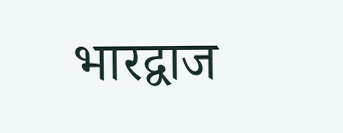भारद्वाज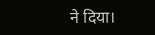ने दिया।